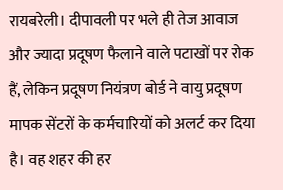रायबरेली। दीपावली पर भले ही तेज आवाज और ज्यादा प्रदूषण फैलाने वाले पटाखों पर रोक हैं, लेकिन प्रदूषण नियंत्रण बोर्ड ने वायु प्रदूषण मापक सेंटरों के कर्मचारियों को अलर्ट कर दिया है। वह शहर की हर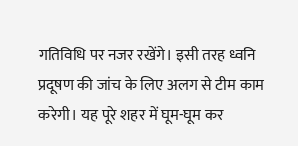गतिविधि पर नजर रखेंगे। इसी तरह ध्वनि प्रदूषण की जांच के लिए अलग से टीम काम करेगी। यह पूरे शहर में घूम-घूम कर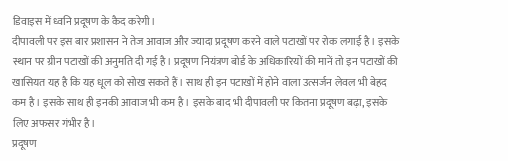डिवाइस में ध्वनि प्रदूषण के कैद करेगी।
दीपावली पर इस बार प्रशासन ने तेज आवाज और ज्यादा प्रदूषण करने वाले पटाखों पर रोक लगाई है। इसके स्थान पर ग्रीन पटाखों की अनुमति दी गई है। प्रदूषण नियंत्रण बोर्ड के अधिकारियों की मानें तो इन पटाखों की खासियत यह है कि यह धूल को सोख सकते हैं। साथ ही इन पटाखों में होने वाला उत्सर्जन लेवल भी बेहद कम है। इसके साथ ही इनकी आवाज भी कम है। इसके बाद भी दीपावली पर कितना प्रदूषण बढ़ा, इसके लिए अफसर गंभीर है।
प्रदूषण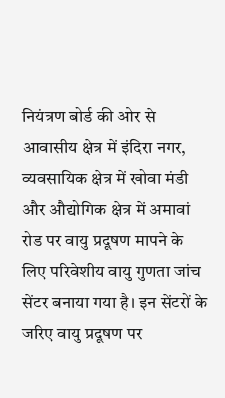नियंत्रण बोर्ड की ओर से आवासीय क्षेत्र में इंदिरा नगर, व्यवसायिक क्षेत्र में खोवा मंडी और औद्योगिक क्षेत्र में अमावां रोड पर वायु प्रदूषण मापने के लिए परिवेशीय वायु गुणता जांच सेंटर बनाया गया है। इन सेंटरों के जरिए वायु प्रदूषण पर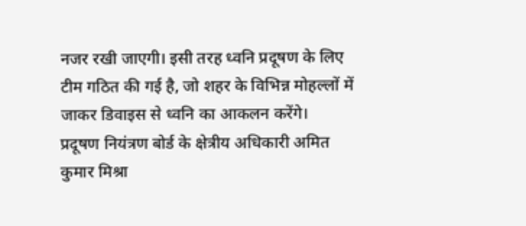नजर रखी जाएगी। इसी तरह ध्वनि प्रदूषण के लिए टीम गठित की गई है, जो शहर के विभिन्न मोहल्लों में जाकर डिवाइस से ध्वनि का आकलन करेंगे।
प्रदूषण नियंत्रण बोर्ड के क्षेत्रीय अधिकारी अमित कुमार मिश्रा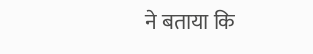ने बताया कि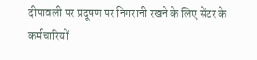दीपावली पर प्रदूषण पर निगरानी रखने के लिए सेंटर के कर्मचारियों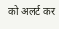को अलर्ट कर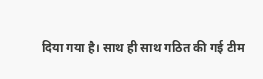दिया गया है। साथ ही साथ गठित की गई टीम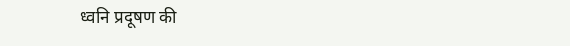ध्वनि प्रदूषण की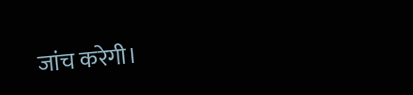जांच करेगी।